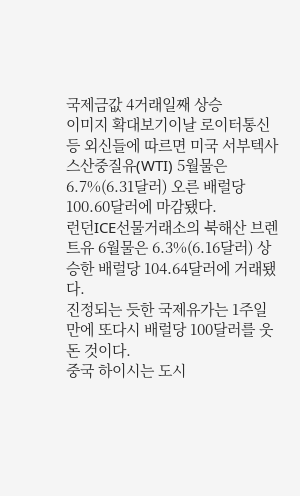국제금값 4거래일째 상승
이미지 확대보기이날 로이터통신 등 외신들에 따르면 미국 서부텍사스산중질유(WTI) 5월물은 6.7%(6.31달러) 오른 배럴당 100.60달러에 마감됐다.
런던ICE선물거래소의 북해산 브렌트유 6월물은 6.3%(6.16달러) 상승한 배럴당 104.64달러에 거래됐다.
진정되는 듯한 국제유가는 1주일 만에 또다시 배럴당 100달러를 웃돈 것이다.
중국 하이시는 도시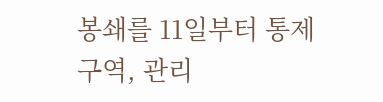봉쇄를 11일부터 통제구역, 관리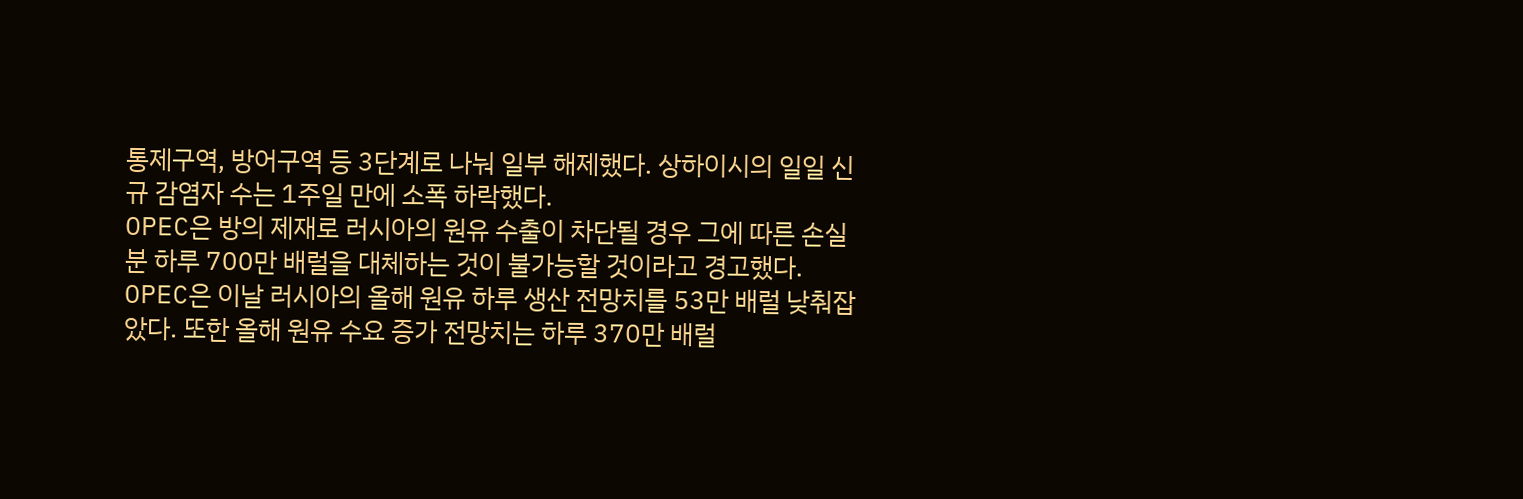통제구역, 방어구역 등 3단계로 나눠 일부 해제했다. 상하이시의 일일 신규 감염자 수는 1주일 만에 소폭 하락했다.
OPEC은 방의 제재로 러시아의 원유 수출이 차단될 경우 그에 따른 손실분 하루 700만 배럴을 대체하는 것이 불가능할 것이라고 경고했다.
OPEC은 이날 러시아의 올해 원유 하루 생산 전망치를 53만 배럴 낮춰잡았다. 또한 올해 원유 수요 증가 전망치는 하루 370만 배럴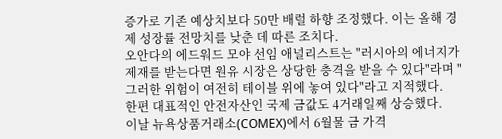증가로 기존 예상치보다 50만 배럴 하향 조정했다. 이는 올해 경제 성장률 전망치를 낮춘 데 따른 조치다.
오안다의 에드워드 모야 선임 애널리스트는 "러시아의 에너지가 제재를 받는다면 원유 시장은 상당한 충격을 받을 수 있다"라며 "그러한 위험이 여전히 테이블 위에 놓여 있다"라고 지적했다.
한편 대표적인 안전자산인 국제 금값도 4거래일째 상승했다.
이날 뉴욕상품거래소(COMEX)에서 6월물 금 가격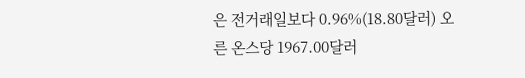은 전거래일보다 0.96%(18.80달러) 오른 온스당 1967.00달러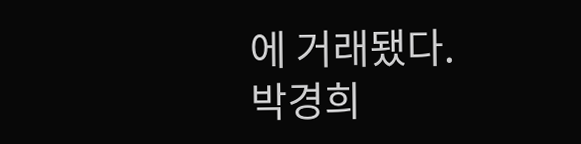에 거래됐다.
박경희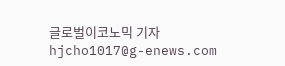글로벌이코노믹 기자 hjcho1017@g-enews.com